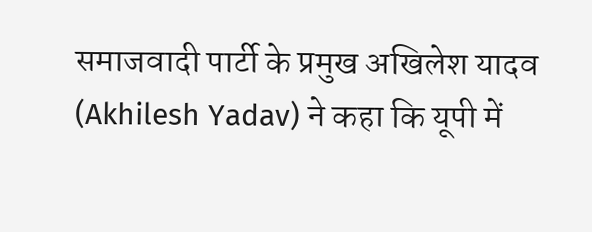समाजवादी पार्टी के प्रमुख अखिलेश यादव (Akhilesh Yadav) ने कहा कि यूपी में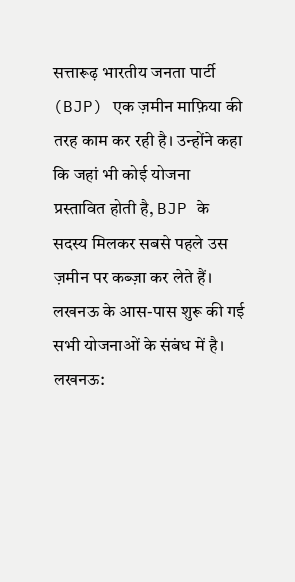सत्तारूढ़ भारतीय जनता पार्टी (BJP) एक ज़मीन माफ़िया की तरह काम कर रही है। उन्होंने कहा कि जहां भी कोई योजना प्रस्तावित होती है, BJP के सदस्य मिलकर सबसे पहले उस ज़मीन पर कब्ज़ा कर लेते हैं। लखनऊ के आस-पास शुरू की गई सभी योजनाओं के संबंध में है।
लखनऊ: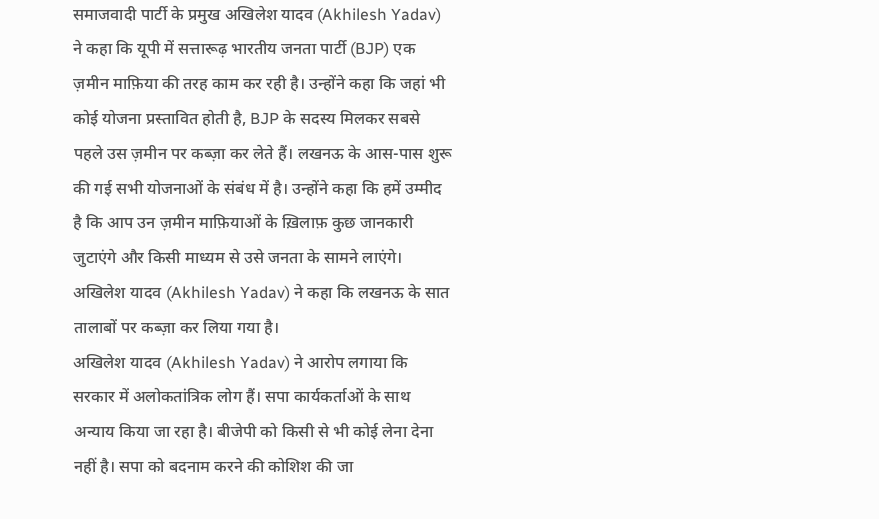समाजवादी पार्टी के प्रमुख अखिलेश यादव (Akhilesh Yadav) ने कहा कि यूपी में सत्तारूढ़ भारतीय जनता पार्टी (BJP) एक ज़मीन माफ़िया की तरह काम कर रही है। उन्होंने कहा कि जहां भी कोई योजना प्रस्तावित होती है, BJP के सदस्य मिलकर सबसे पहले उस ज़मीन पर कब्ज़ा कर लेते हैं। लखनऊ के आस-पास शुरू की गई सभी योजनाओं के संबंध में है। उन्होंने कहा कि हमें उम्मीद है कि आप उन ज़मीन माफ़ियाओं के ख़िलाफ़ कुछ जानकारी जुटाएंगे और किसी माध्यम से उसे जनता के सामने लाएंगे। अखिलेश यादव (Akhilesh Yadav) ने कहा कि लखनऊ के सात तालाबों पर कब्ज़ा कर लिया गया है।
अखिलेश यादव (Akhilesh Yadav) ने आरोप लगाया कि सरकार में अलोकतांत्रिक लोग हैं। सपा कार्यकर्ताओं के साथ अन्याय किया जा रहा है। बीजेपी को किसी से भी कोई लेना देना नहीं है। सपा को बदनाम करने की कोशिश की जा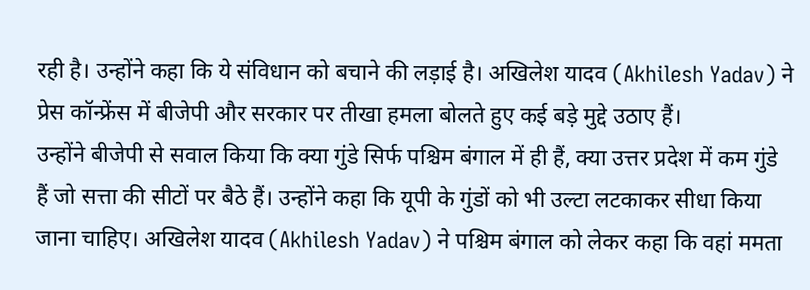रही है। उन्होंने कहा कि ये संविधान को बचाने की लड़ाई है। अखिलेश यादव (Akhilesh Yadav) ने प्रेस कॉन्फ्रेंस में बीजेपी और सरकार पर तीखा हमला बोलते हुए कई बड़े मुद्दे उठाए हैं।
उन्होंने बीजेपी से सवाल किया कि क्या गुंडे सिर्फ पश्चिम बंगाल में ही हैं, क्या उत्तर प्रदेश में कम गुंडे हैं जो सत्ता की सीटों पर बैठे हैं। उन्होंने कहा कि यूपी के गुंडों को भी उल्टा लटकाकर सीधा किया जाना चाहिए। अखिलेश यादव (Akhilesh Yadav) ने पश्चिम बंगाल को लेकर कहा कि वहां ममता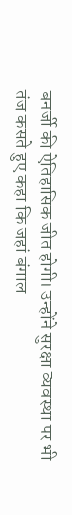बनर्जी की ऐतिहासिक जीत होगी। उन्होंने सुरक्षा व्यवस्था पर भी तंज कसते हुए कहा कि जहां बंगाल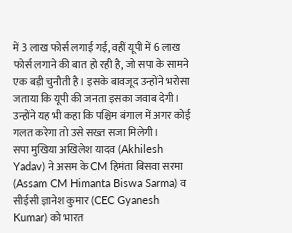में 3 लाख फोर्स लगाई गई, वहीं यूपी में 6 लाख फोर्स लगाने की बात हो रही है, जो सपा के सामने एक बड़ी चुनौती है। इसके बावजूद उन्होंने भरोसा जताया कि यूपी की जनता इसका जवाब देगी। उन्होंने यह भी कहा कि पश्चिम बंगाल में अगर कोई गलत करेगा तो उसे सख्त सजा मिलेगी।
सपा मुखिया अखिलेश यादव (Akhilesh Yadav) ने असम के CM हिमंता बिसवा सरमा (Assam CM Himanta Biswa Sarma) व सीईसी ज्ञानेश कुमार (CEC Gyanesh Kumar) को भारत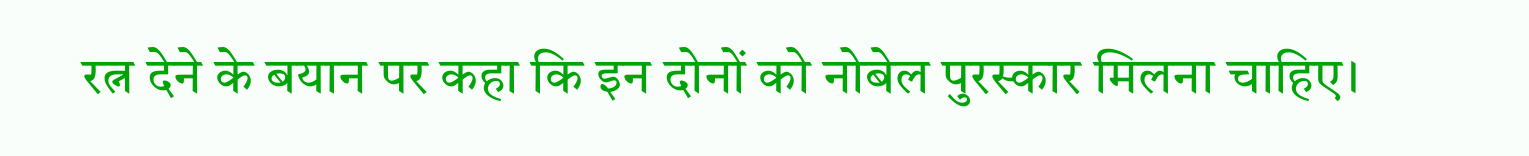रत्न देने के बयान पर कहा कि इन दोनों को नोबेल पुरस्कार मिलना चाहिए।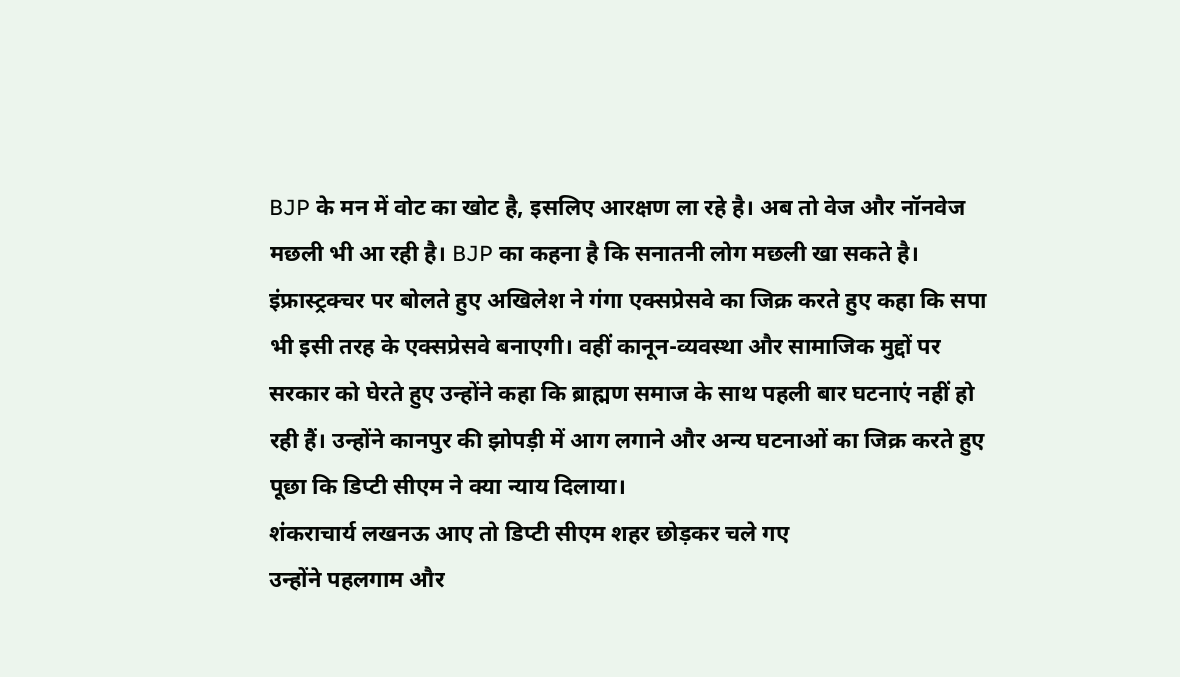BJP के मन में वोट का खोट है, इसलिए आरक्षण ला रहे है। अब तो वेज और नॉनवेज मछली भी आ रही है। BJP का कहना है कि सनातनी लोग मछली खा सकते है।
इंफ्रास्ट्रक्चर पर बोलते हुए अखिलेश ने गंगा एक्सप्रेसवे का जिक्र करते हुए कहा कि सपा भी इसी तरह के एक्सप्रेसवे बनाएगी। वहीं कानून-व्यवस्था और सामाजिक मुद्दों पर सरकार को घेरते हुए उन्होंने कहा कि ब्राह्मण समाज के साथ पहली बार घटनाएं नहीं हो रही हैं। उन्होंने कानपुर की झोपड़ी में आग लगाने और अन्य घटनाओं का जिक्र करते हुए पूछा कि डिप्टी सीएम ने क्या न्याय दिलाया।
शंकराचार्य लखनऊ आए तो डिप्टी सीएम शहर छोड़कर चले गए
उन्होंने पहलगाम और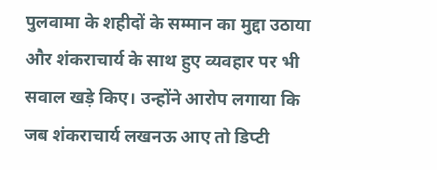पुलवामा के शहीदों के सम्मान का मुद्दा उठाया और शंकराचार्य के साथ हुए व्यवहार पर भी सवाल खड़े किए। उन्होंने आरोप लगाया कि जब शंकराचार्य लखनऊ आए तो डिप्टी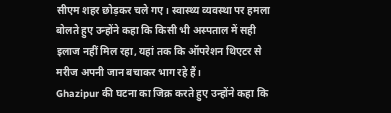सीएम शहर छोड़कर चले गए। स्वास्थ्य व्यवस्था पर हमला बोलते हुए उन्होंने कहा कि किसी भी अस्पताल में सही इलाज नहीं मिल रहा, यहां तक कि ऑपरेशन थिएटर से मरीज अपनी जान बचाकर भाग रहे हैं।
Ghazipur की घटना का जिक्र करते हुए उन्होंने कहा कि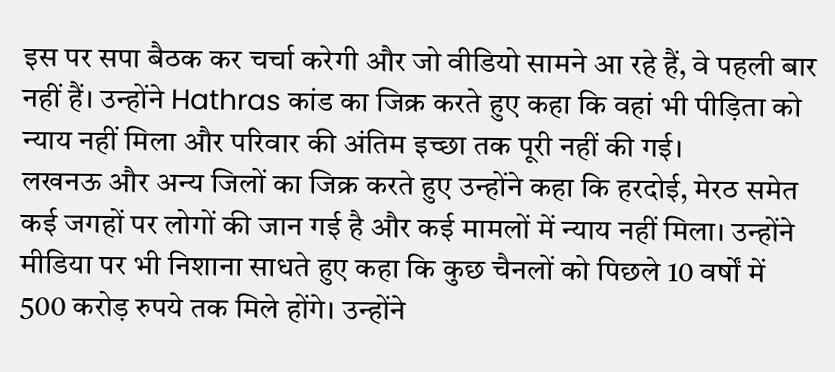इस पर सपा बैठक कर चर्चा करेगी और जो वीडियो सामने आ रहे हैं, वे पहली बार नहीं हैं। उन्होंने Hathras कांड का जिक्र करते हुए कहा कि वहां भी पीड़िता को न्याय नहीं मिला और परिवार की अंतिम इच्छा तक पूरी नहीं की गई।
लखनऊ और अन्य जिलों का जिक्र करते हुए उन्होंने कहा कि हरदोई, मेरठ समेत कई जगहों पर लोगों की जान गई है और कई मामलों में न्याय नहीं मिला। उन्होंने मीडिया पर भी निशाना साधते हुए कहा कि कुछ चैनलों को पिछले 10 वर्षों में 500 करोड़ रुपये तक मिले होंगे। उन्होंने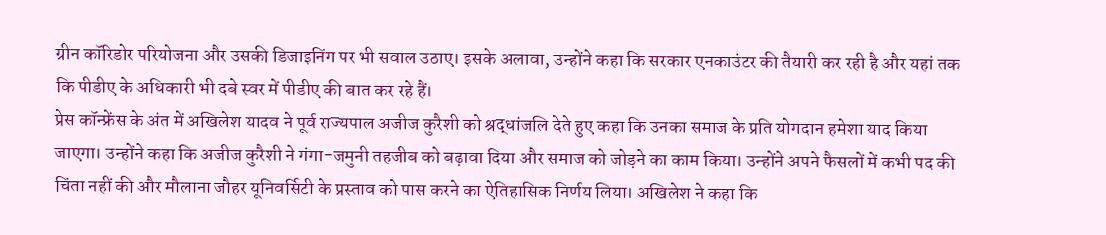ग्रीन कॉरिडोर परियोजना और उसकी डिजाइनिंग पर भी सवाल उठाए। इसके अलावा, उन्होंने कहा कि सरकार एनकाउंटर की तैयारी कर रही है और यहां तक कि पीडीए के अधिकारी भी दबे स्वर में पीडीए की बात कर रहे हैं।
प्रेस कॉन्फ्रेंस के अंत में अखिलेश यादव ने पूर्व राज्यपाल अजीज कुरैशी को श्रद्धांजलि देते हुए कहा कि उनका समाज के प्रति योगदान हमेशा याद किया जाएगा। उन्होंने कहा कि अजीज कुरैशी ने गंगा-जमुनी तहजीब को बढ़ावा दिया और समाज को जोड़ने का काम किया। उन्होंने अपने फैसलों में कभी पद की चिंता नहीं की और मौलाना जौहर यूनिवर्सिटी के प्रस्ताव को पास करने का ऐतिहासिक निर्णय लिया। अखिलेश ने कहा कि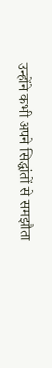उन्होंने कभी अपने सिद्धांतों से समझौता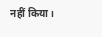नहीं किया।